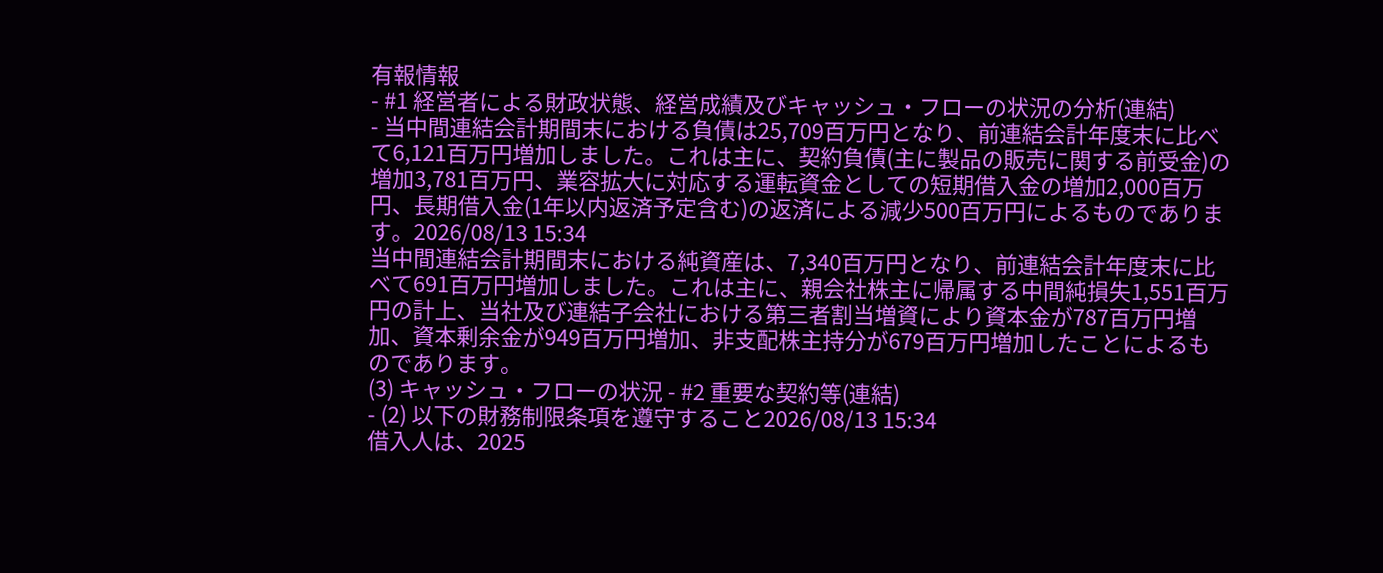有報情報
- #1 経営者による財政状態、経営成績及びキャッシュ・フローの状況の分析(連結)
- 当中間連結会計期間末における負債は25,709百万円となり、前連結会計年度末に比べて6,121百万円増加しました。これは主に、契約負債(主に製品の販売に関する前受金)の増加3,781百万円、業容拡大に対応する運転資金としての短期借入金の増加2,000百万円、長期借入金(1年以内返済予定含む)の返済による減少500百万円によるものであります。2026/08/13 15:34
当中間連結会計期間末における純資産は、7,340百万円となり、前連結会計年度末に比べて691百万円増加しました。これは主に、親会社株主に帰属する中間純損失1,551百万円の計上、当社及び連結子会社における第三者割当増資により資本金が787百万円増加、資本剰余金が949百万円増加、非支配株主持分が679百万円増加したことによるものであります。
(3) キャッシュ・フローの状況 - #2 重要な契約等(連結)
- (2) 以下の財務制限条項を遵守すること2026/08/13 15:34
借入人は、2025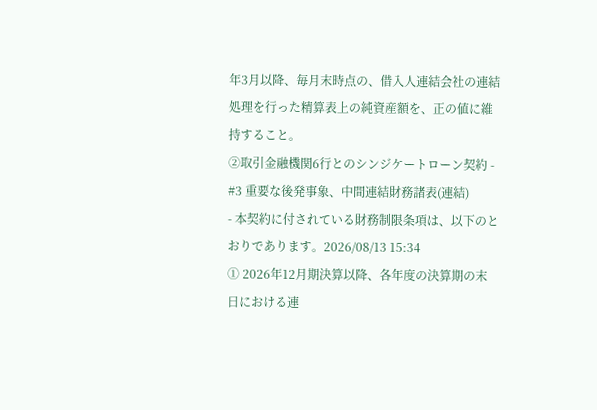年3月以降、毎月末時点の、借入人連結会社の連結処理を行った精算表上の純資産額を、正の値に維持すること。
②取引金融機関6行とのシンジケートローン契約 - #3 重要な後発事象、中間連結財務諸表(連結)
- 本契約に付されている財務制限条項は、以下のとおりであります。2026/08/13 15:34
① 2026年12月期決算以降、各年度の決算期の末日における連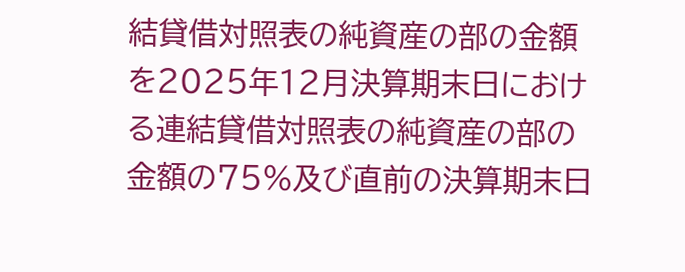結貸借対照表の純資産の部の金額を2025年12月決算期末日における連結貸借対照表の純資産の部の金額の75%及び直前の決算期末日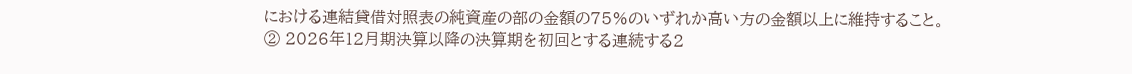における連結貸借対照表の純資産の部の金額の75%のいずれか高い方の金額以上に維持すること。
② 2026年12月期決算以降の決算期を初回とする連続する2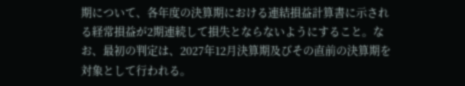期について、各年度の決算期における連結損益計算書に示される経常損益が2期連続して損失とならないようにすること。なお、最初の判定は、2027年12月決算期及びその直前の決算期を対象として行われる。